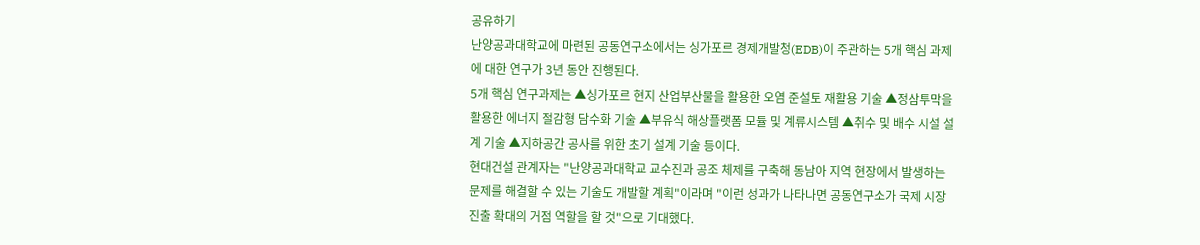공유하기
난양공과대학교에 마련된 공동연구소에서는 싱가포르 경제개발청(EDB)이 주관하는 5개 핵심 과제에 대한 연구가 3년 동안 진행된다.
5개 핵심 연구과제는 ▲싱가포르 현지 산업부산물을 활용한 오염 준설토 재활용 기술 ▲정삼투막을활용한 에너지 절감형 담수화 기술 ▲부유식 해상플랫폼 모듈 및 계류시스템 ▲취수 및 배수 시설 설계 기술 ▲지하공간 공사를 위한 초기 설계 기술 등이다.
현대건설 관계자는 "난양공과대학교 교수진과 공조 체제를 구축해 동남아 지역 현장에서 발생하는 문제를 해결할 수 있는 기술도 개발할 계획"이라며 "이런 성과가 나타나면 공동연구소가 국제 시장 진출 확대의 거점 역할을 할 것"으로 기대했다.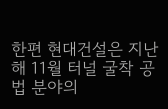한편 현대건설은 지난해 11월 터널 굴착 공법 분야의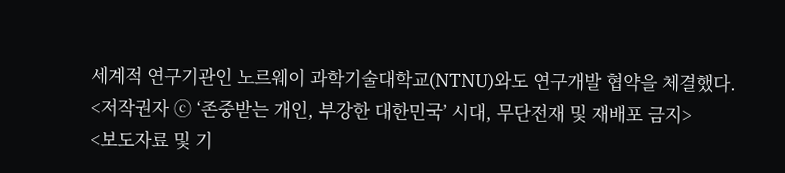세계적 연구기관인 노르웨이 과학기술대학교(NTNU)와도 연구개발 협약을 체결했다.
<저작권자 ⓒ ‘존중받는 개인, 부강한 대한민국’ 시대, 무단전재 및 재배포 금지>
<보도자료 및 기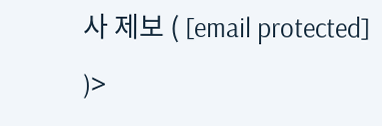사 제보 ( [email protected] )>